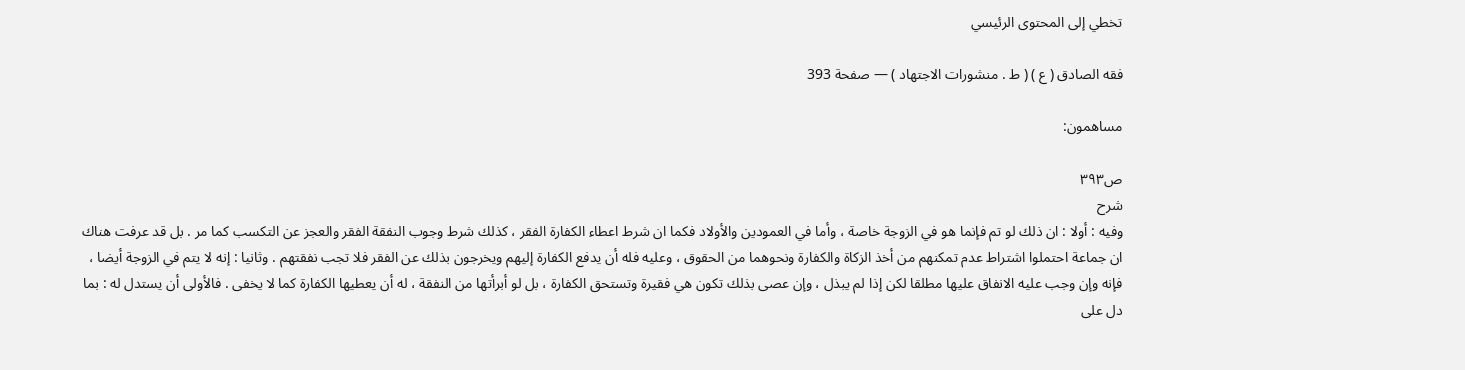تخطي إلى المحتوى الرئيسي

فقه الصادق ( ع ) ( ط . منشورات الاجتهاد ) — صفحة 393

مساهمون:

ص٣٩٣
شرح
وفيه : أولا : ان ذلك لو تم فإنما هو في الزوجة خاصة ، وأما في العمودين والأولاد فكما ان شرط اعطاء الكفارة الفقر ، كذلك شرط وجوب النفقة الفقر والعجز عن التكسب كما مر . بل قد عرفت هناك ان جماعة احتملوا اشتراط عدم تمكنهم من أخذ الزكاة والكفارة ونحوهما من الحقوق ، وعليه فله أن يدفع الكفارة إليهم ويخرجون بذلك عن الفقر فلا تجب نفقتهم . وثانيا : إنه لا يتم في الزوجة أيضا ، فإنه وإن وجب عليه الانفاق عليها مطلقا لكن إذا لم يبذل ، وإن عصى بذلك تكون هي فقيرة وتستحق الكفارة ، بل لو أبرأتها من النفقة ، له أن يعطيها الكفارة كما لا يخفى . فالأولى أن يستدل له : بما دل على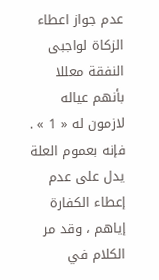عدم جواز اعطاء الزكاة لواجبى النفقة معللا بأنهم عياله لازمون له « 1 » . فإنه بعموم العلة يدل على عدم إعطاء الكفارة إياهم ، وقد مر الكلام في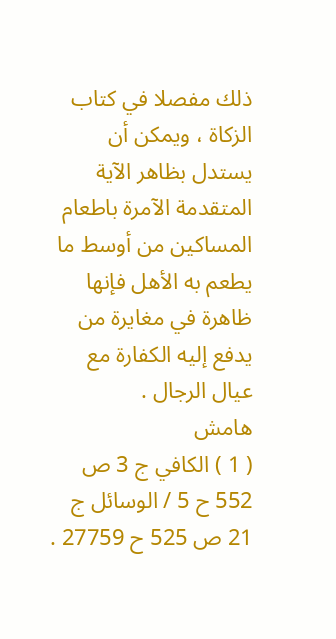ذلك مفصلا في كتاب الزكاة ، ويمكن أن يستدل بظاهر الآية المتقدمة الآمرة باطعام المساكين من أوسط ما يطعم به الأهل فإنها ظاهرة في مغايرة من يدفع إليه الكفارة مع عيال الرجال .
هامش
( 1 ) الكافي ج 3 ص 552 ح 5 / الوسائل ج 21 ص 525 ح 27759 .